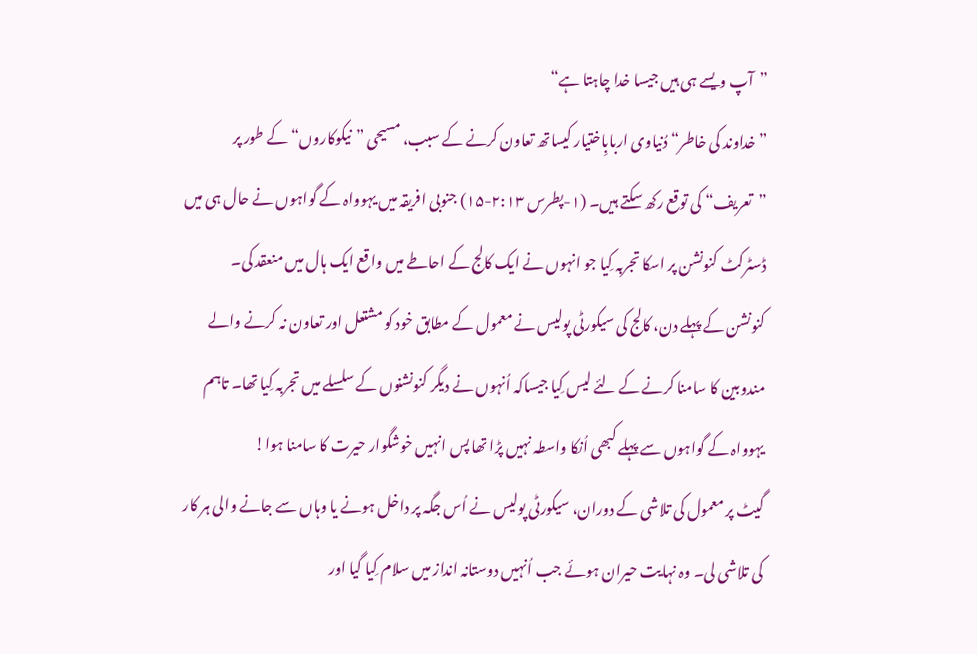”آپ ویسے ہی ہیں جیسا خدا چاہتا ہے“
”خداوند کی خاطر“ دُنیاوی اربابِاختیار کیساتھ تعاون کرنے کے سبب، مسیحی ”نیکوکاروں“ کے طور پر ”تعریف“ کی توقع رکھ سکتے ہیں۔ (۱-پطرس ۲:۱۳-۱۵) جنوبی افریقہ میں یہوواہ کے گواہوں نے حال ہی میں ڈسٹرکٹ کنونشن پر اسکا تجربہ کِیا جو انہوں نے ایک کالج کے احاطے میں واقع ایک ہال میں منعقد کی۔
کنونشن کے پہلے دن، کالج کی سیکورٹی پولیس نے معمول کے مطابق خود کو مشتعل اور تعاون نہ کرنے والے مندوبین کا سامنا کرنے کے لئے لیس کِیا جیساکہ اُنہوں نے دیگر کنونشنوں کے سلسلے میں تجربہ کِیا تھا۔ تاہم یہوواہ کے گواہوں سے پہلے کبھی اُنکا واسطہ نہیں پڑا تھا پس انہیں خوشگوار حیرت کا سامنا ہوا!
گیٹ پر معمول کی تلاشی کے دوران، سیکورٹی پولیس نے اُس جگہ پر داخل ہونے یا وہاں سے جانے والی ہر کار کی تلاشی لی۔ وہ نہایت حیران ہوئے جب اُنہیں دوستانہ انداز میں سلام کِیا گیا اور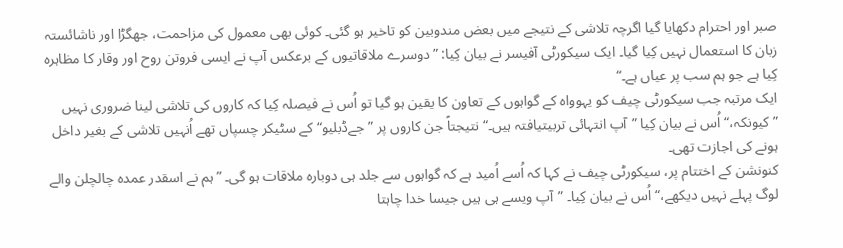صبر اور احترام دکھایا گیا اگرچہ تلاشی کے نتیجے میں بعض مندوبین کو تاخیر ہو گئی۔ کوئی بھی معمول کی مزاحمت، جھگڑا اور ناشائستہ زبان کا استعمال نہیں کِیا گیا۔ ایک سیکورٹی آفیسر نے بیان کِیا: ”دوسرے ملاقاتیوں کے برعکس آپ نے ایسی فروتن روح اور وقار کا مظاہرہ کِیا ہے جو ہم سب پر عیاں ہے۔“
ایک مرتبہ جب سیکورٹی چیف کو یہوواہ کے گواہوں کے تعاون کا یقین ہو گیا تو اُس نے فیصلہ کِیا کہ کاروں کی تلاشی لینا ضروری نہیں ”کیونکہ،“ اُس نے بیان کِیا ”آپ انتہائی تربیتیافتہ ہیں۔“ نتیجتاً جن کاروں پر ”جےڈبلیو“ کے سٹیکر چسپاں تھے اُنہیں تلاشی کے بغیر داخل ہونے کی اجازت تھی۔
کنونشن کے اختتام پر، سیکورٹی چیف نے کہا کہ اُسے اُمید ہے کہ گواہوں سے جلد ہی دوبارہ ملاقات ہو گی۔ ”ہم نے اسقدر عمدہ چالچلن والے لوگ پہلے نہیں دیکھے،“ اُس نے بیان کِیا۔ ”آپ ویسے ہی ہیں جیسا خدا چاہتا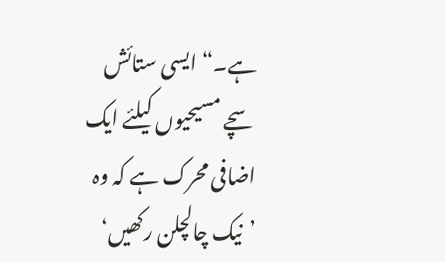ہے۔“ ایسی ستائش سچے مسیحیوں کیلئے ایک اضافی محرک ہے کہ وہ ’نیک چالچلن رکھیں‘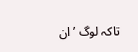تاکہ لوگ ’ان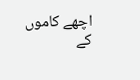اچھے کاموں کے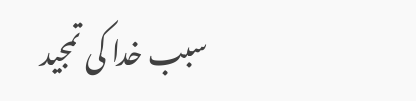سبب خدا کی تمجید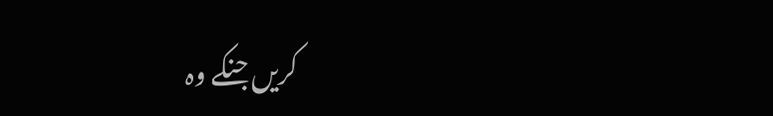کریں جنکے وہ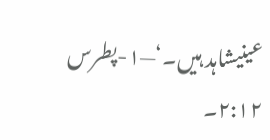عینیشاہد ہیں۔‘—۱-پطرس ۲:۱۲۔